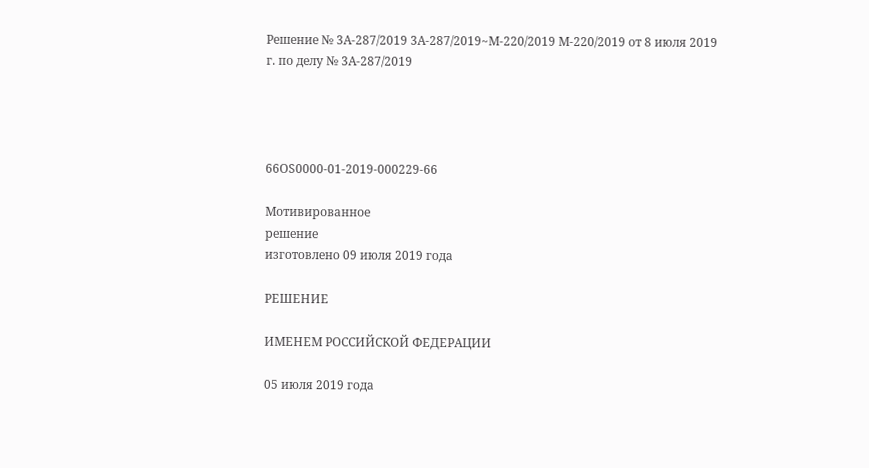Решение № 3А-287/2019 3А-287/2019~М-220/2019 М-220/2019 от 8 июля 2019 г. по делу № 3А-287/2019




66ОS0000-01-2019-000229-66

Мотивированное
решение
изготовлено 09 июля 2019 года

РЕШЕНИЕ

ИМЕНЕМ РОССИЙСКОЙ ФЕДЕРАЦИИ

05 июля 2019 года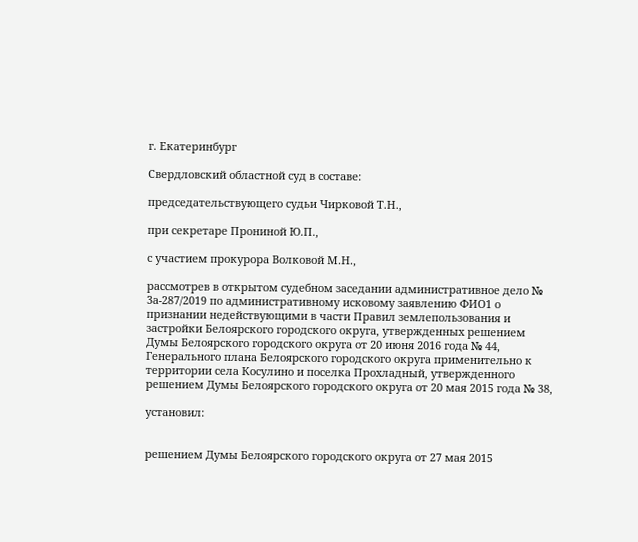г. Екатеринбург

Свердловский областной суд в составе:

председательствующего судьи Чирковой Т.Н.,

при секретаре Прониной Ю.П.,

с участием прокурора Волковой М.Н.,

рассмотрев в открытом судебном заседании административное дело № 3а-287/2019 по административному исковому заявлению ФИО1 о признании недействующими в части Правил землепользования и застройки Белоярского городского округа, утвержденных решением Думы Белоярского городского округа от 20 июня 2016 года № 44, Генерального плана Белоярского городского округа применительно к территории села Косулино и поселка Прохладный, утвержденного решением Думы Белоярского городского округа от 20 мая 2015 года № 38,

установил:


решением Думы Белоярского городского округа от 27 мая 2015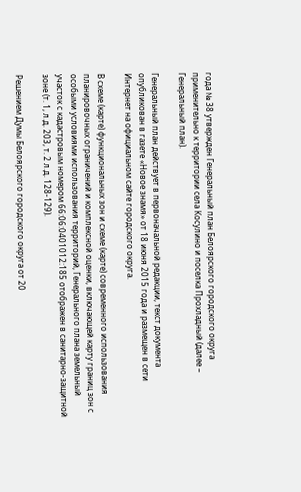года № 38 утвержден Генеральный план Белоярского городского округа применительно к территории села Косулино и поселка Прохладный (далее – Генеральный план).

Генеральный план действует в первоначальной редакции, текст документа опубликован в газете «Новое знамя» от 18 июня 2015 года и размещен в сети Интернет на официальном сайте городского округа.

В схеме (карте) функциональных зон и схеме (карте) современного использования планировочных ограничений и комплексной оценки, включающей карту границ зон с особыми условиями использования территорий, Генерального плана земельный участок с кадастровым номером 66:06:0401012:185 отображен в санитарно-защитной зоне (т. 1, л.д. 203, т. 2 л.д. 128-129).

Решением Думы Белоярского городского округа от 20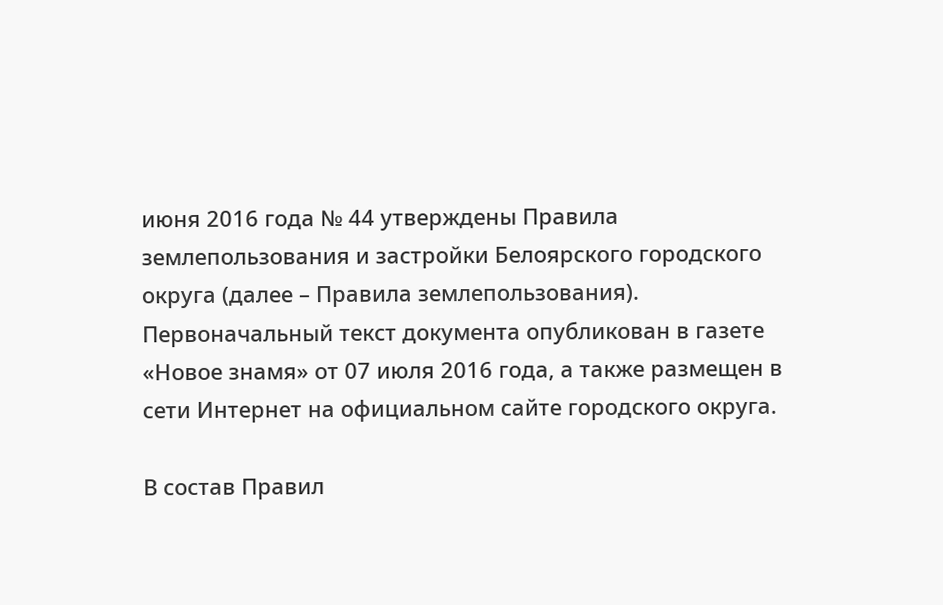июня 2016 года № 44 утверждены Правила землепользования и застройки Белоярского городского округа (далее – Правила землепользования). Первоначальный текст документа опубликован в газете «Новое знамя» от 07 июля 2016 года, а также размещен в сети Интернет на официальном сайте городского округа.

В состав Правил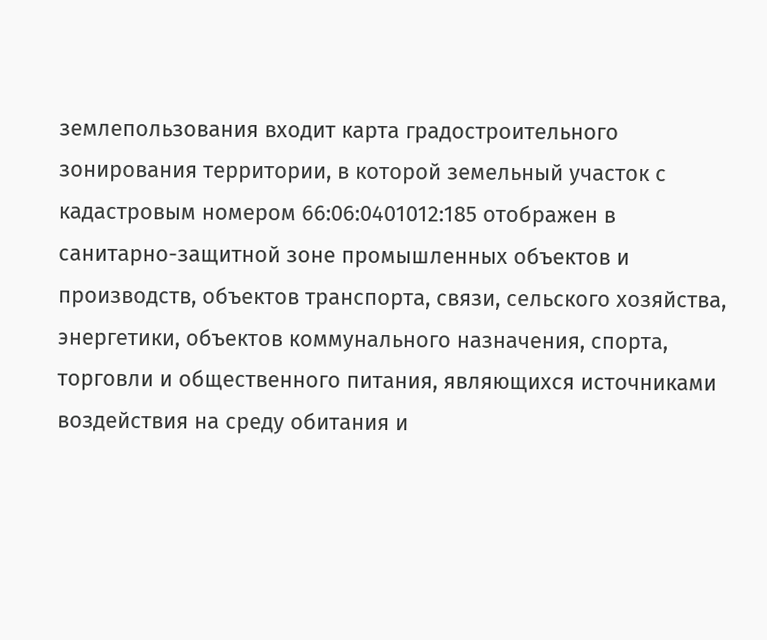землепользования входит карта градостроительного зонирования территории, в которой земельный участок с кадастровым номером 66:06:0401012:185 отображен в санитарно-защитной зоне промышленных объектов и производств, объектов транспорта, связи, сельского хозяйства, энергетики, объектов коммунального назначения, спорта, торговли и общественного питания, являющихся источниками воздействия на среду обитания и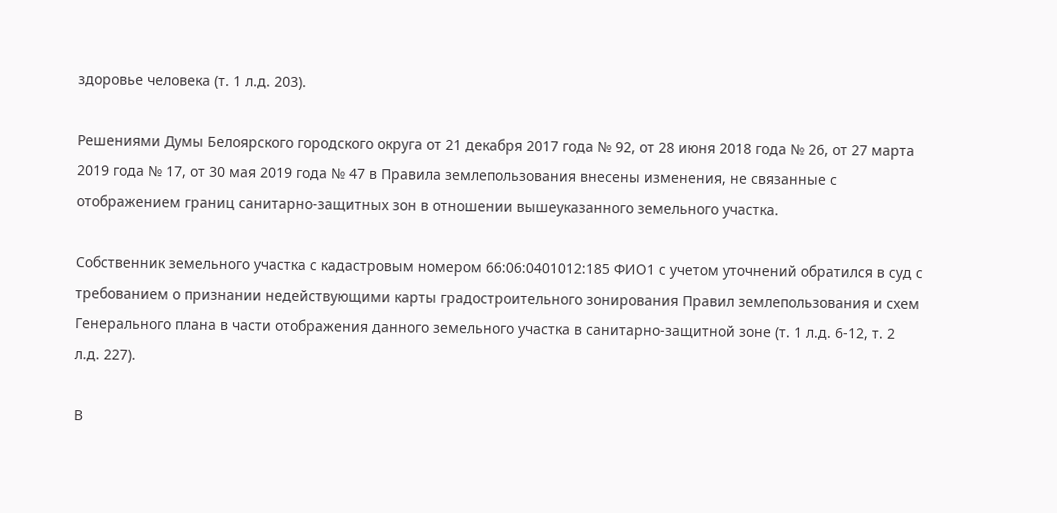здоровье человека (т. 1 л.д. 203).

Решениями Думы Белоярского городского округа от 21 декабря 2017 года № 92, от 28 июня 2018 года № 26, от 27 марта 2019 года № 17, от 30 мая 2019 года № 47 в Правила землепользования внесены изменения, не связанные с отображением границ санитарно-защитных зон в отношении вышеуказанного земельного участка.

Собственник земельного участка с кадастровым номером 66:06:0401012:185 ФИО1 с учетом уточнений обратился в суд с требованием о признании недействующими карты градостроительного зонирования Правил землепользования и схем Генерального плана в части отображения данного земельного участка в санитарно-защитной зоне (т. 1 л.д. 6-12, т. 2 л.д. 227).

В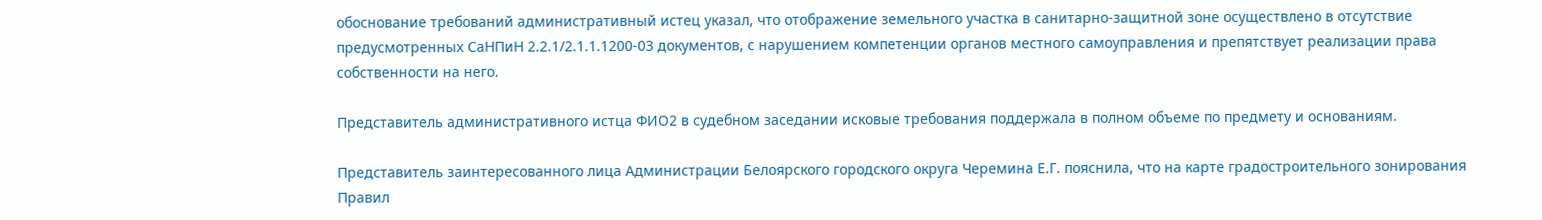обоснование требований административный истец указал, что отображение земельного участка в санитарно-защитной зоне осуществлено в отсутствие предусмотренных СаНПиН 2.2.1/2.1.1.1200-03 документов, с нарушением компетенции органов местного самоуправления и препятствует реализации права собственности на него.

Представитель административного истца ФИО2 в судебном заседании исковые требования поддержала в полном объеме по предмету и основаниям.

Представитель заинтересованного лица Администрации Белоярского городского округа Черемина Е.Г. пояснила, что на карте градостроительного зонирования Правил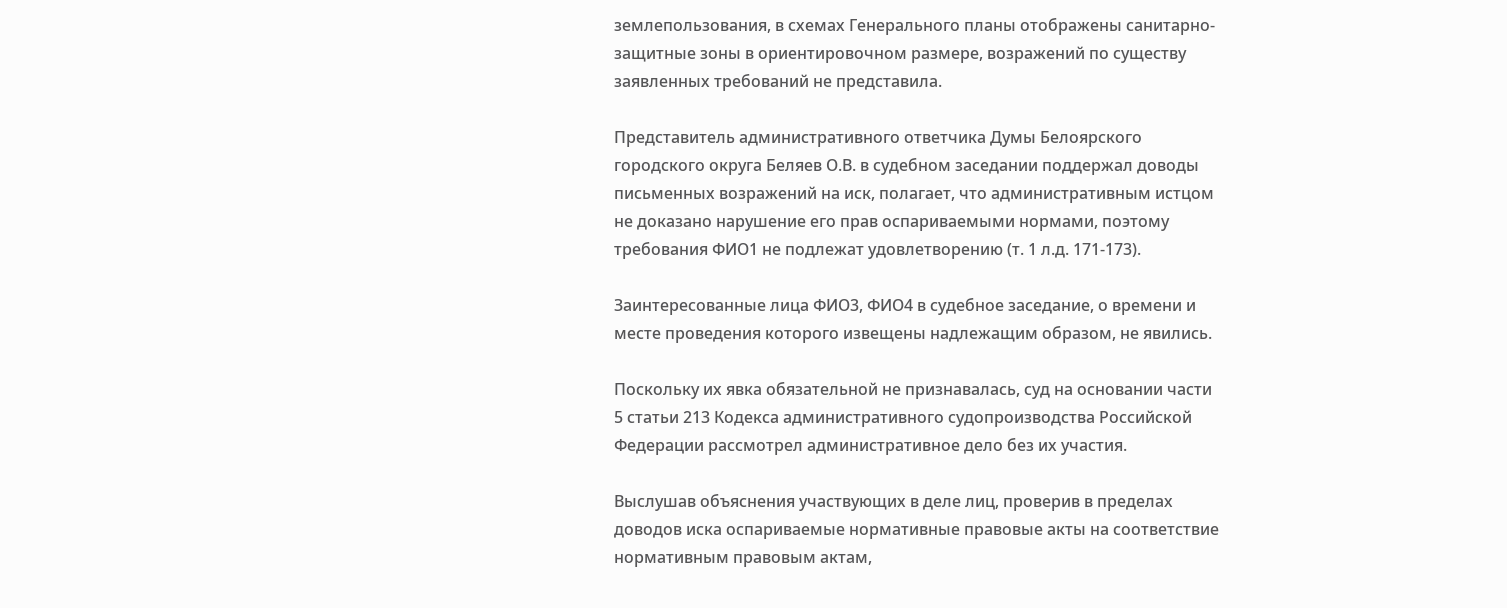землепользования, в схемах Генерального планы отображены санитарно-защитные зоны в ориентировочном размере, возражений по существу заявленных требований не представила.

Представитель административного ответчика Думы Белоярского городского округа Беляев О.В. в судебном заседании поддержал доводы письменных возражений на иск, полагает, что административным истцом не доказано нарушение его прав оспариваемыми нормами, поэтому требования ФИО1 не подлежат удовлетворению (т. 1 л.д. 171-173).

Заинтересованные лица ФИО3, ФИО4 в судебное заседание, о времени и месте проведения которого извещены надлежащим образом, не явились.

Поскольку их явка обязательной не признавалась, суд на основании части 5 статьи 213 Кодекса административного судопроизводства Российской Федерации рассмотрел административное дело без их участия.

Выслушав объяснения участвующих в деле лиц, проверив в пределах доводов иска оспариваемые нормативные правовые акты на соответствие нормативным правовым актам,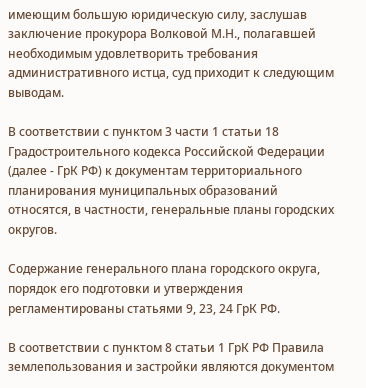имеющим большую юридическую силу, заслушав заключение прокурора Волковой М.Н., полагавшей необходимым удовлетворить требования административного истца, суд приходит к следующим выводам.

В соответствии с пунктом 3 части 1 статьи 18 Градостроительного кодекса Российской Федерации (далее - ГрК РФ) к документам территориального планирования муниципальных образований относятся, в частности, генеральные планы городских округов.

Содержание генерального плана городского округа, порядок его подготовки и утверждения регламентированы статьями 9, 23, 24 ГрК РФ.

В соответствии с пунктом 8 статьи 1 ГрК РФ Правила землепользования и застройки являются документом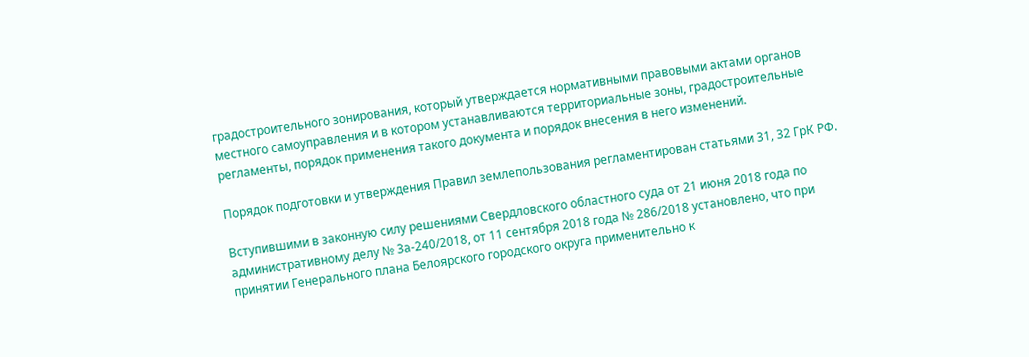градостроительного зонирования, который утверждается нормативными правовыми актами органов местного самоуправления и в котором устанавливаются территориальные зоны, градостроительные регламенты, порядок применения такого документа и порядок внесения в него изменений.

Порядок подготовки и утверждения Правил землепользования регламентирован статьями 31, 32 ГрК РФ.

Вступившими в законную силу решениями Свердловского областного суда от 21 июня 2018 года по административному делу № 3а-240/2018, от 11 сентября 2018 года № 286/2018 установлено, что при принятии Генерального плана Белоярского городского округа применительно к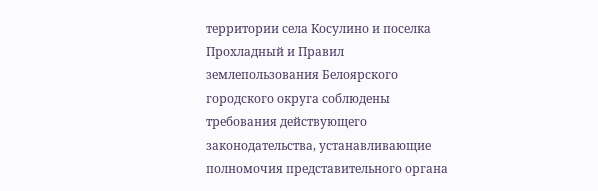территории села Косулино и поселка Прохладный и Правил землепользования Белоярского городского округа соблюдены требования действующего законодательства, устанавливающие полномочия представительного органа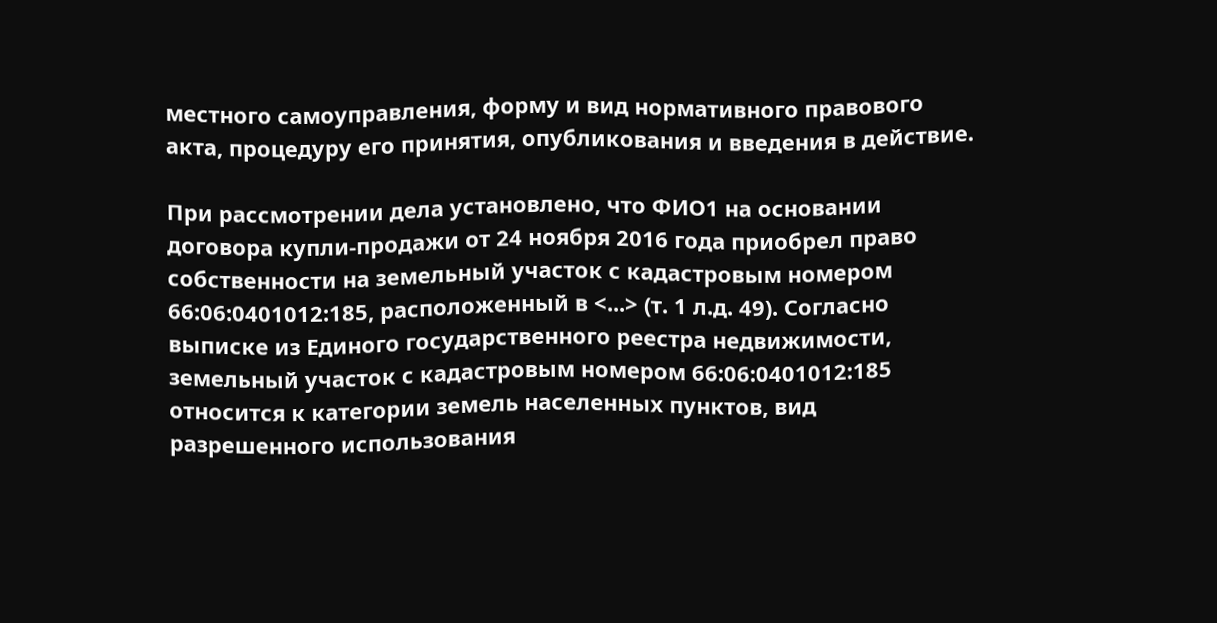местного самоуправления, форму и вид нормативного правового акта, процедуру его принятия, опубликования и введения в действие.

При рассмотрении дела установлено, что ФИО1 на основании договора купли-продажи от 24 ноября 2016 года приобрел право собственности на земельный участок с кадастровым номером 66:06:0401012:185, расположенный в <...> (т. 1 л.д. 49). Согласно выписке из Единого государственного реестра недвижимости, земельный участок с кадастровым номером 66:06:0401012:185 относится к категории земель населенных пунктов, вид разрешенного использования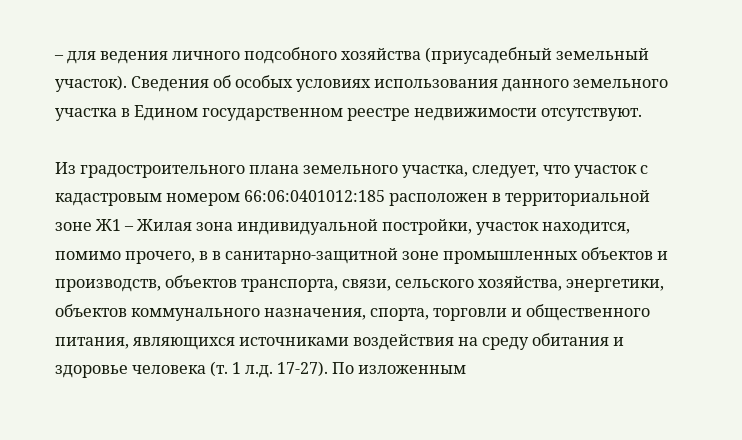– для ведения личного подсобного хозяйства (приусадебный земельный участок). Сведения об особых условиях использования данного земельного участка в Едином государственном реестре недвижимости отсутствуют.

Из градостроительного плана земельного участка, следует, что участок с кадастровым номером 66:06:0401012:185 расположен в территориальной зоне Ж1 – Жилая зона индивидуальной постройки, участок находится, помимо прочего, в в санитарно-защитной зоне промышленных объектов и производств, объектов транспорта, связи, сельского хозяйства, энергетики, объектов коммунального назначения, спорта, торговли и общественного питания, являющихся источниками воздействия на среду обитания и здоровье человека (т. 1 л.д. 17-27). По изложенным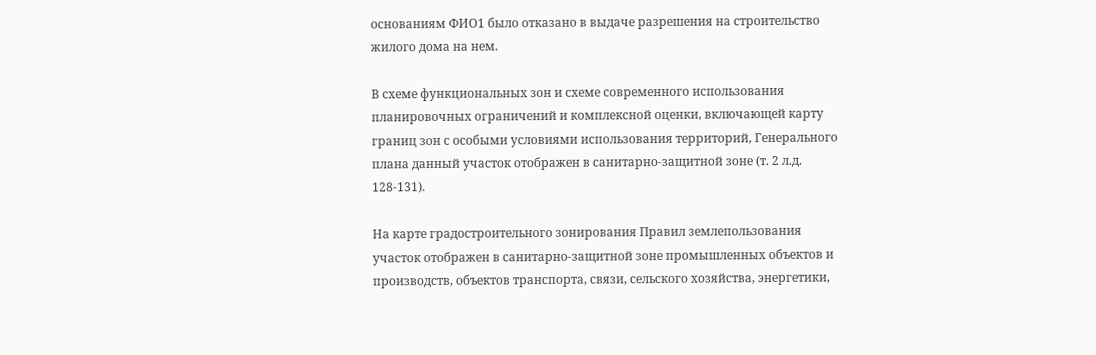основаниям ФИО1 было отказано в выдаче разрешения на строительство жилого дома на нем.

В схеме функциональных зон и схеме современного использования планировочных ограничений и комплексной оценки, включающей карту границ зон с особыми условиями использования территорий, Генерального плана данный участок отображен в санитарно-защитной зоне (т. 2 л.д. 128-131).

На карте градостроительного зонирования Правил землепользования участок отображен в санитарно-защитной зоне промышленных объектов и производств, объектов транспорта, связи, сельского хозяйства, энергетики,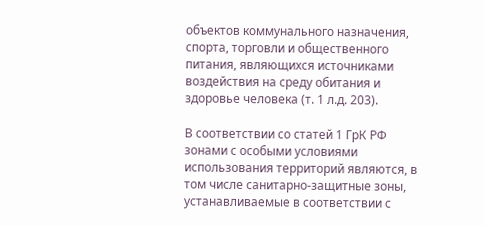объектов коммунального назначения, спорта, торговли и общественного питания, являющихся источниками воздействия на среду обитания и здоровье человека (т. 1 л.д. 203).

В соответствии со статей 1 ГрК РФ зонами с особыми условиями использования территорий являются, в том числе санитарно-защитные зоны, устанавливаемые в соответствии с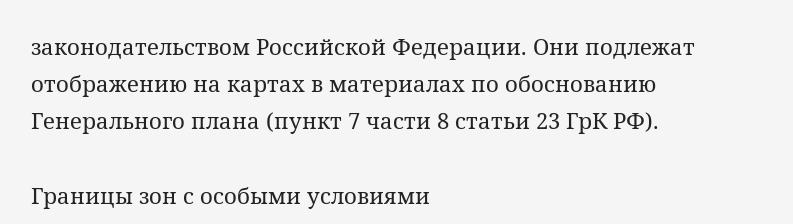законодательством Российской Федерации. Они подлежат отображению на картах в материалах по обоснованию Генерального плана (пункт 7 части 8 статьи 23 ГрК РФ).

Границы зон с особыми условиями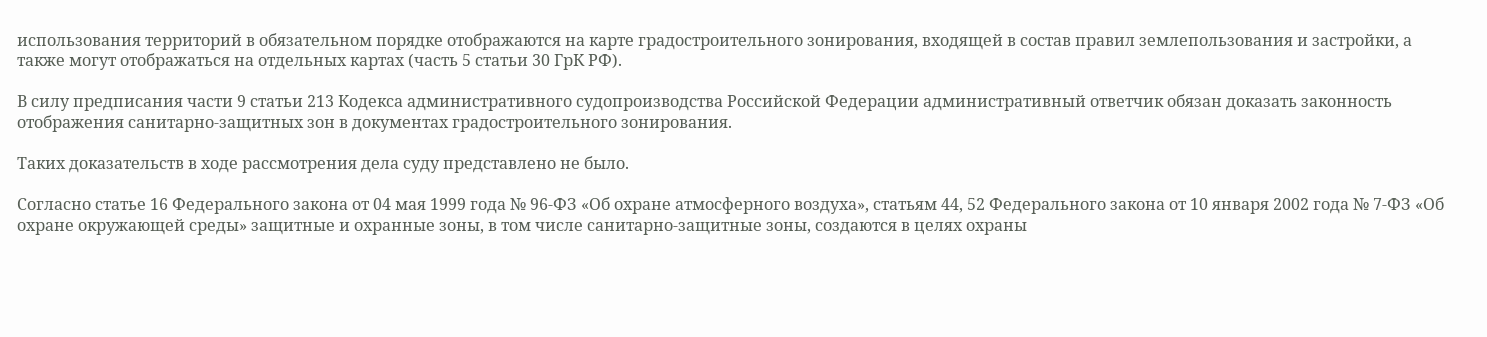использования территорий в обязательном порядке отображаются на карте градостроительного зонирования, входящей в состав правил землепользования и застройки, а также могут отображаться на отдельных картах (часть 5 статьи 30 ГрК РФ).

В силу предписания части 9 статьи 213 Кодекса административного судопроизводства Российской Федерации административный ответчик обязан доказать законность отображения санитарно-защитных зон в документах градостроительного зонирования.

Таких доказательств в ходе рассмотрения дела суду представлено не было.

Согласно статье 16 Федерального закона от 04 мая 1999 года № 96-ФЗ «Об охране атмосферного воздуха», статьям 44, 52 Федерального закона от 10 января 2002 года № 7-ФЗ «Об охране окружающей среды» защитные и охранные зоны, в том числе санитарно-защитные зоны, создаются в целях охраны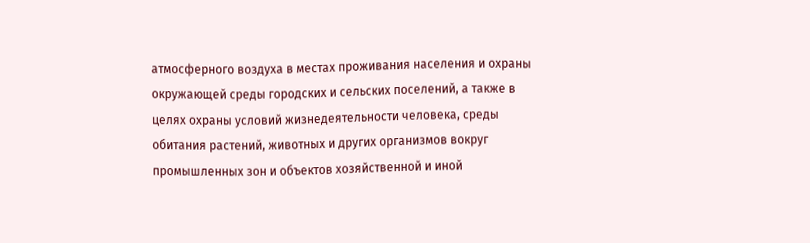атмосферного воздуха в местах проживания населения и охраны окружающей среды городских и сельских поселений, а также в целях охраны условий жизнедеятельности человека, среды обитания растений, животных и других организмов вокруг промышленных зон и объектов хозяйственной и иной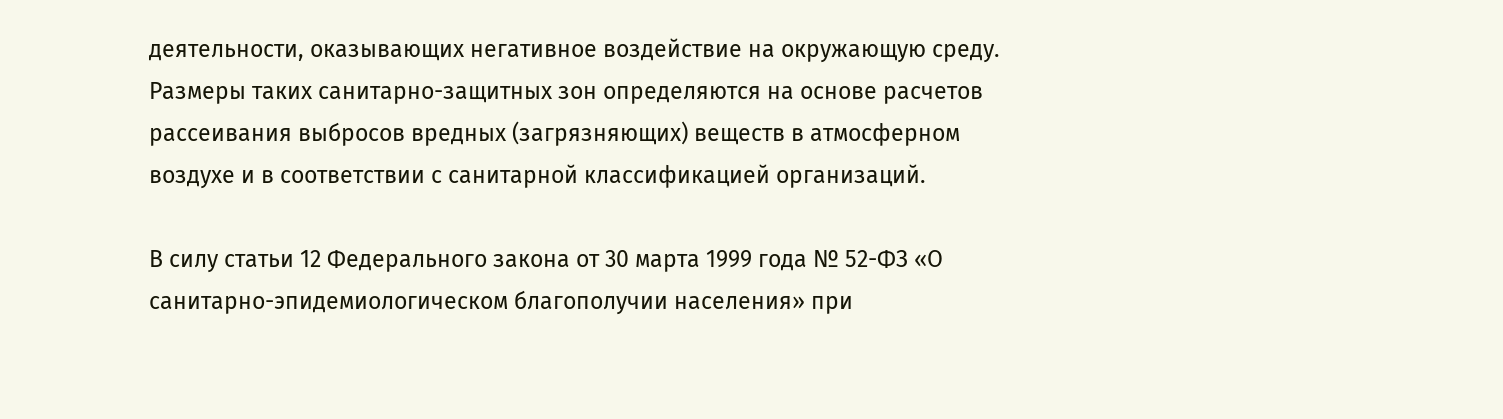деятельности, оказывающих негативное воздействие на окружающую среду. Размеры таких санитарно-защитных зон определяются на основе расчетов рассеивания выбросов вредных (загрязняющих) веществ в атмосферном воздухе и в соответствии с санитарной классификацией организаций.

В силу статьи 12 Федерального закона от 30 марта 1999 года № 52-ФЗ «О санитарно-эпидемиологическом благополучии населения» при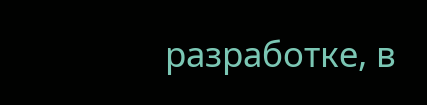разработке, в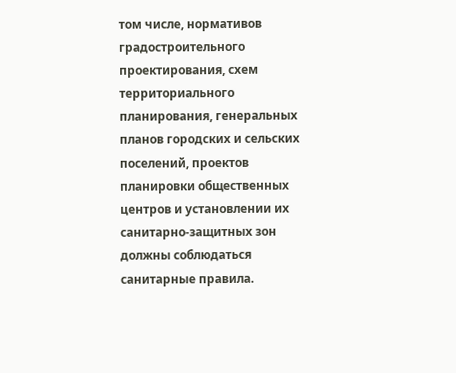том числе, нормативов градостроительного проектирования, схем территориального планирования, генеральных планов городских и сельских поселений, проектов планировки общественных центров и установлении их санитарно-защитных зон должны соблюдаться санитарные правила.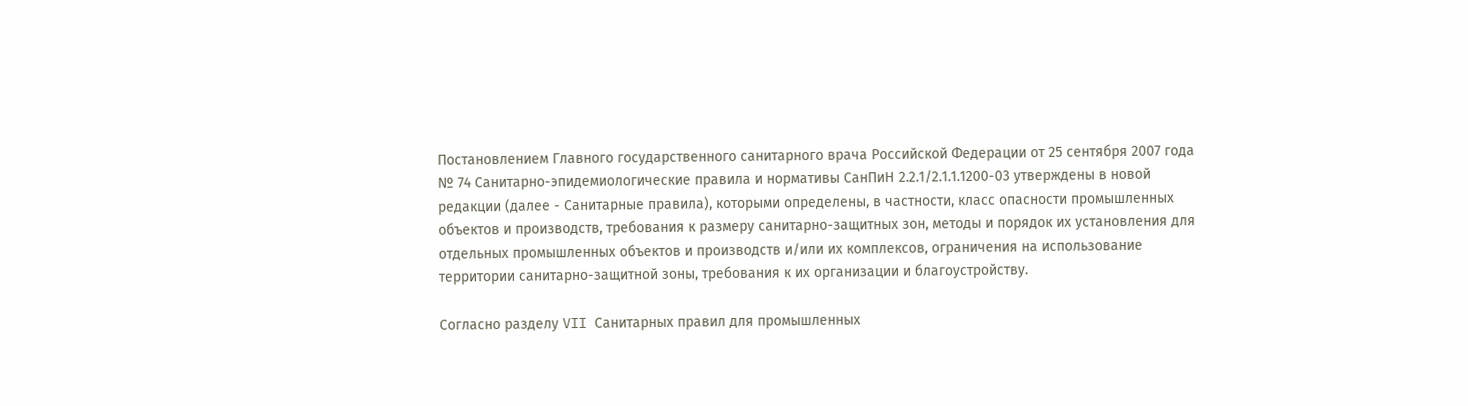Постановлением Главного государственного санитарного врача Российской Федерации от 25 сентября 2007 года № 74 Санитарно-эпидемиологические правила и нормативы СанПиН 2.2.1/2.1.1.1200-03 утверждены в новой редакции (далее - Санитарные правила), которыми определены, в частности, класс опасности промышленных объектов и производств, требования к размеру санитарно-защитных зон, методы и порядок их установления для отдельных промышленных объектов и производств и/или их комплексов, ограничения на использование территории санитарно-защитной зоны, требования к их организации и благоустройству.

Согласно разделу VII Санитарных правил для промышленных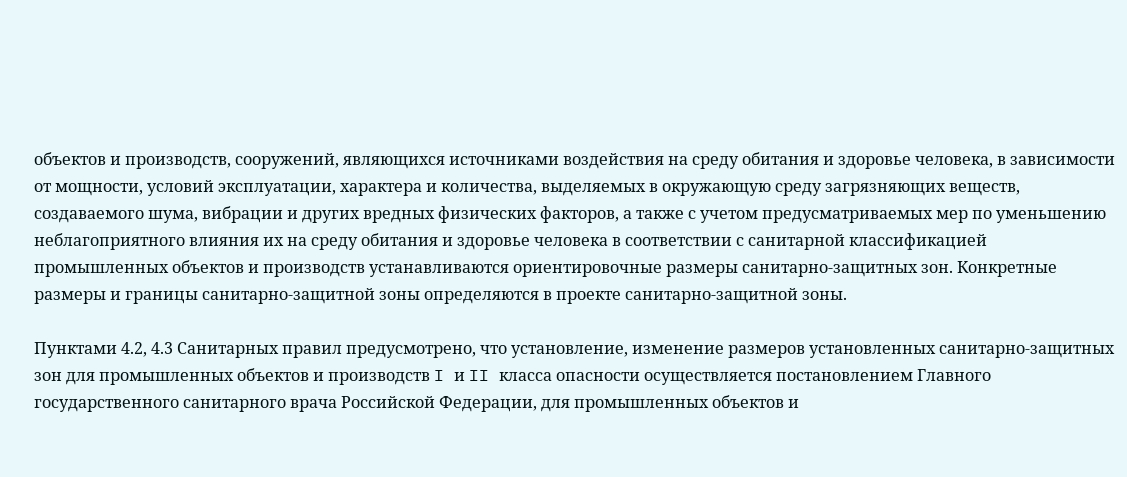объектов и производств, сооружений, являющихся источниками воздействия на среду обитания и здоровье человека, в зависимости от мощности, условий эксплуатации, характера и количества, выделяемых в окружающую среду загрязняющих веществ, создаваемого шума, вибрации и других вредных физических факторов, а также с учетом предусматриваемых мер по уменьшению неблагоприятного влияния их на среду обитания и здоровье человека в соответствии с санитарной классификацией промышленных объектов и производств устанавливаются ориентировочные размеры санитарно-защитных зон. Конкретные размеры и границы санитарно-защитной зоны определяются в проекте санитарно-защитной зоны.

Пунктами 4.2, 4.3 Санитарных правил предусмотрено, что установление, изменение размеров установленных санитарно-защитных зон для промышленных объектов и производств I и II класса опасности осуществляется постановлением Главного государственного санитарного врача Российской Федерации, для промышленных объектов и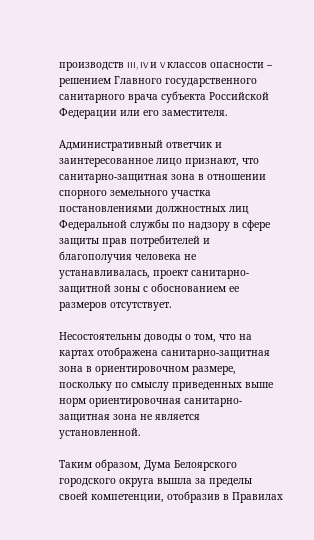производств III, IV и V классов опасности – решением Главного государственного санитарного врача субъекта Российской Федерации или его заместителя.

Административный ответчик и заинтересованное лицо признают, что санитарно-защитная зона в отношении спорного земельного участка постановлениями должностных лиц Федеральной службы по надзору в сфере защиты прав потребителей и благополучия человека не устанавливалась, проект санитарно-защитной зоны с обоснованием ее размеров отсутствует.

Несостоятельны доводы о том, что на картах отображена санитарно-защитная зона в ориентировочном размере, поскольку по смыслу приведенных выше норм ориентировочная санитарно-защитная зона не является установленной.

Таким образом, Дума Белоярского городского округа вышла за пределы своей компетенции, отобразив в Правилах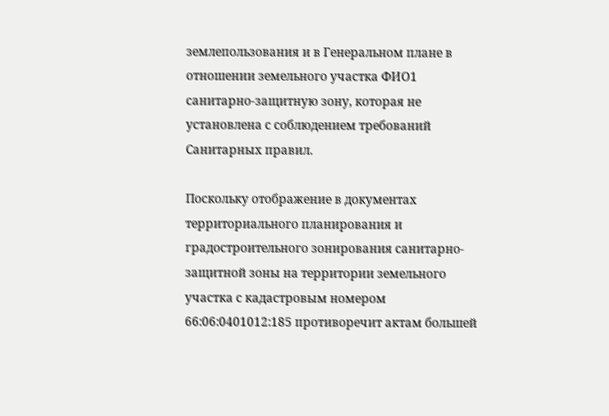землепользования и в Генеральном плане в отношении земельного участка ФИО1 санитарно-защитную зону, которая не установлена с соблюдением требований Санитарных правил.

Поскольку отображение в документах территориального планирования и градостроительного зонирования санитарно-защитной зоны на территории земельного участка с кадастровым номером 66:06:0401012:185 противоречит актам большей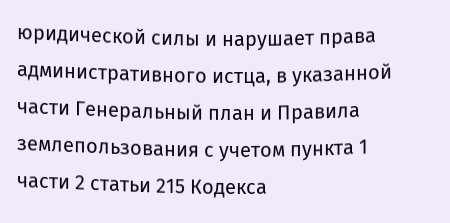юридической силы и нарушает права административного истца, в указанной части Генеральный план и Правила землепользования с учетом пункта 1 части 2 статьи 215 Кодекса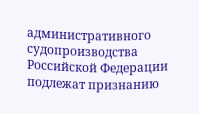административного судопроизводства Российской Федерации подлежат признанию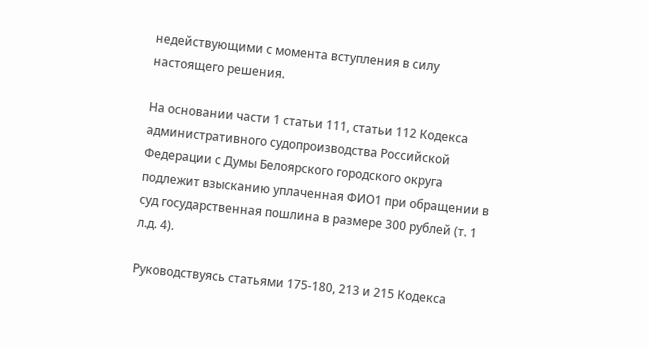недействующими с момента вступления в силу настоящего решения.

На основании части 1 статьи 111, статьи 112 Кодекса административного судопроизводства Российской Федерации с Думы Белоярского городского округа подлежит взысканию уплаченная ФИО1 при обращении в суд государственная пошлина в размере 300 рублей (т. 1 л.д. 4).

Руководствуясь статьями 175-180, 213 и 215 Кодекса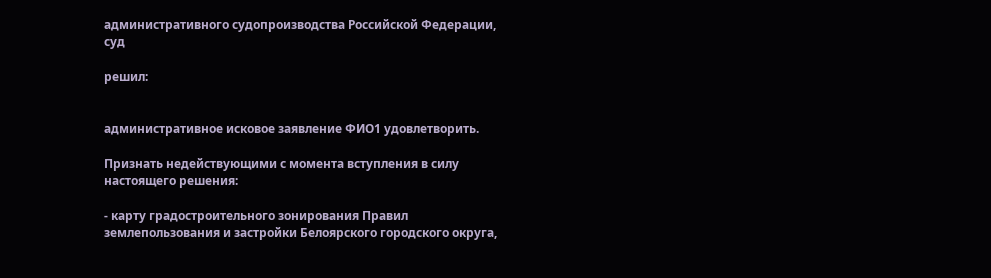административного судопроизводства Российской Федерации, суд

решил:


административное исковое заявление ФИО1 удовлетворить.

Признать недействующими с момента вступления в силу настоящего решения:

- карту градостроительного зонирования Правил землепользования и застройки Белоярского городского округа,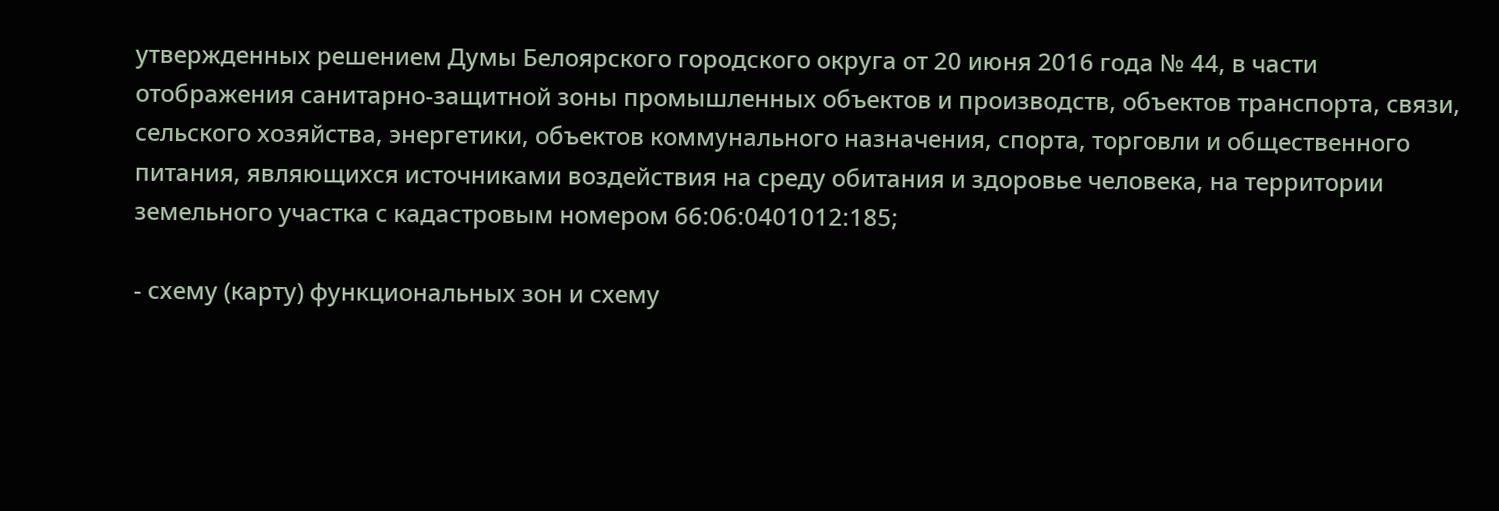утвержденных решением Думы Белоярского городского округа от 20 июня 2016 года № 44, в части отображения санитарно-защитной зоны промышленных объектов и производств, объектов транспорта, связи, сельского хозяйства, энергетики, объектов коммунального назначения, спорта, торговли и общественного питания, являющихся источниками воздействия на среду обитания и здоровье человека, на территории земельного участка с кадастровым номером 66:06:0401012:185;

- схему (карту) функциональных зон и схему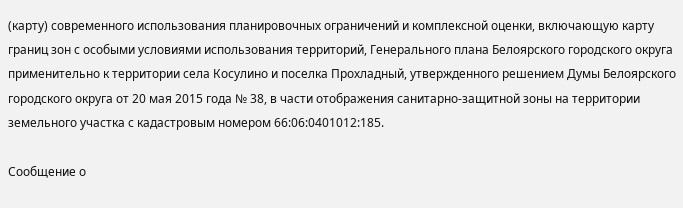(карту) современного использования планировочных ограничений и комплексной оценки, включающую карту границ зон с особыми условиями использования территорий, Генерального плана Белоярского городского округа применительно к территории села Косулино и поселка Прохладный, утвержденного решением Думы Белоярского городского округа от 20 мая 2015 года № 38, в части отображения санитарно-защитной зоны на территории земельного участка с кадастровым номером 66:06:0401012:185.

Сообщение о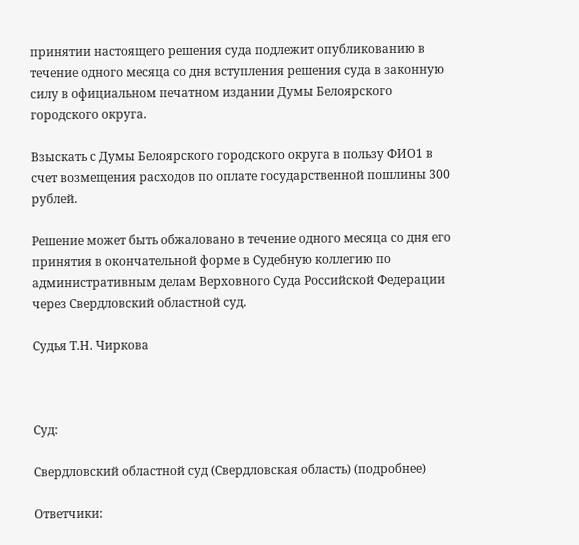принятии настоящего решения суда подлежит опубликованию в течение одного месяца со дня вступления решения суда в законную силу в официальном печатном издании Думы Белоярского городского округа.

Взыскать с Думы Белоярского городского округа в пользу ФИО1 в счет возмещения расходов по оплате государственной пошлины 300 рублей.

Решение может быть обжаловано в течение одного месяца со дня его принятия в окончательной форме в Судебную коллегию по административным делам Верховного Суда Российской Федерации через Свердловский областной суд.

Судья Т.Н. Чиркова



Суд:

Свердловский областной суд (Свердловская область) (подробнее)

Ответчики: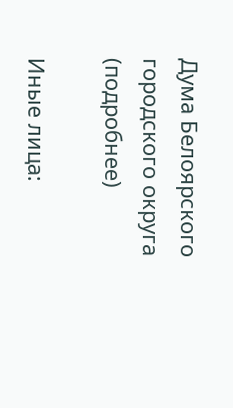Дума Белоярского городского округа (подробнее)

Иные лица: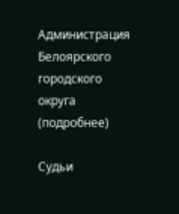Администрация Белоярского городского округа (подробнее)

Судьи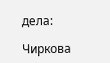дела:

Чиркова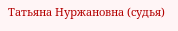Татьяна Нуржановна (судья)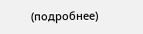(подробнее)